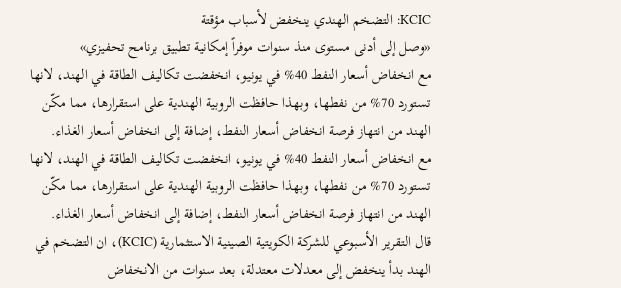KCIC: التضخم الهندي ينخفض لأسباب مؤقتة
«وصل إلى أدنى مستوى منذ سنوات موفراً إمكانية تطبيق برنامح تحفيزي»
مع انخفاض أسعار النفط 40% في يونيو، انخفضت تكاليف الطاقة في الهند، لانها تستورد 70% من نفطها، وبهذا حافظت الروبية الهندية على استقرارها، مما مكّن الهند من انتهاز فرصة انخفاض أسعار النفط، إضافة إلى انخفاض أسعار الغذاء.
مع انخفاض أسعار النفط 40% في يونيو، انخفضت تكاليف الطاقة في الهند، لانها تستورد 70% من نفطها، وبهذا حافظت الروبية الهندية على استقرارها، مما مكّن الهند من انتهاز فرصة انخفاض أسعار النفط، إضافة إلى انخفاض أسعار الغذاء.
قال التقرير الأسبوعي للشركة الكويتية الصينية الاستثمارية (KCIC)، ان التضخم في الهند بدأ ينخفض إلى معدلات معتدلة، بعد سنوات من الانخفاض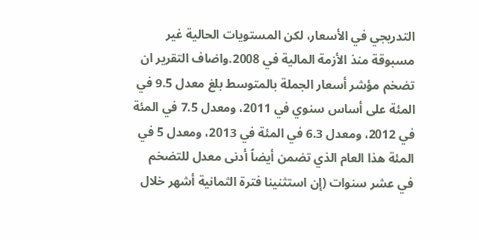التدريجي في الأسعار، لكن المستويات الحالية غير مسبوقة منذ الأزمة المالية في 2008.واضاف التقرير ان تضخم مؤشر أسعار الجملة بالمتوسط بلغ معدل 9.5 في المئة على أساس سنوي في 2011، ومعدل 7.5 في المئة في 2012، ومعدل 6.3 في المئة في 2013، ومعدل 5 في المئة هذا العام الذي تضمن أيضاً أدنى معدل للتضخم في عشر سنوات (إن استثنينا فترة الثمانية أشهر خلال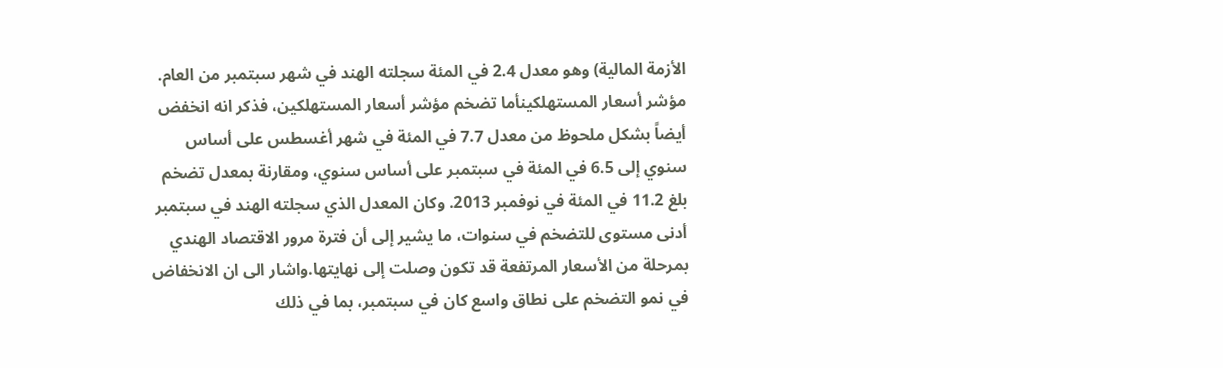الأزمة المالية) وهو معدل 2.4 في المئة سجلته الهند في شهر سبتمبر من العام.
مؤشر أسعار المستهلكينأما تضخم مؤشر أسعار المستهلكين، فذكر انه انخفض أيضاً بشكل ملحوظ من معدل 7.7 في المئة في شهر أغسطس على أساس سنوي إلى 6.5 في المئة في سبتمبر على أساس سنوي، ومقارنة بمعدل تضخم بلغ 11.2 في المئة في نوفمبر 2013. وكان المعدل الذي سجلته الهند في سبتمبر أدنى مستوى للتضخم في سنوات، ما يشير إلى أن فترة مرور الاقتصاد الهندي بمرحلة من الأسعار المرتفعة قد تكون وصلت إلى نهايتها.واشار الى ان الانخفاض في نمو التضخم على نطاق واسع كان في سبتمبر، بما في ذلك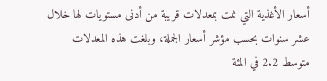أسعار الأغذية التي نمت بمعدلات قريبة من أدنى مستويات لها خلال عشر سنوات بحسب مؤشر أسعار الجملة، وبلغت هذه المعدلات متوسط 2.2 في المئة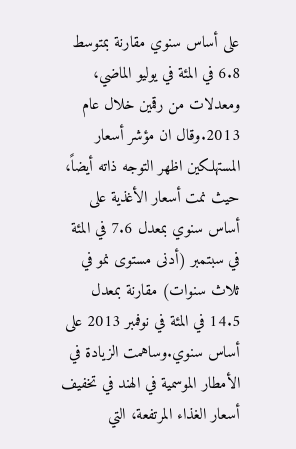على أساس سنوي مقارنة بمتوسط 6.8 في المئة في يوليو الماضي، ومعدلات من رقمين خلال عام 2013.وقال ان مؤشر أسعار المستهلكين اظهر التوجه ذاته أيضاً، حيث نمت أسعار الأغذية على أساس سنوي بمعدل 7.6 في المئة في سبتمبر (أدنى مستوى نمو في ثلاث سنوات) مقارنة بمعدل 14.5 في المئة في نوفمبر 2013 على أساس سنوي.وساهمت الزيادة في الأمطار الموسمية في الهند في تخفيف أسعار الغذاء المرتفعة، التي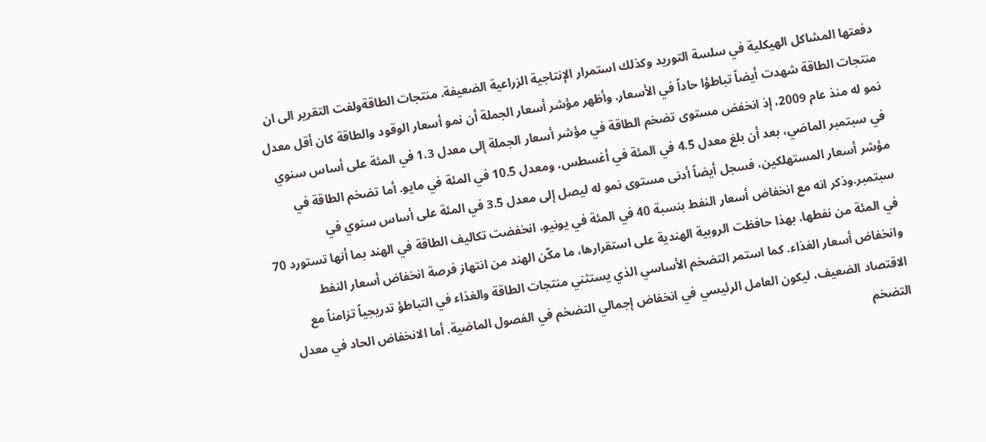دفعتها المشاكل الهيكلية في سلسة التوريد وكذلك استمرار الإنتاجية الزراعية الضعيفة. منتجات الطاقةولفت التقرير الى ان منتجات الطاقة شهدت أيضاً تباطؤا حاداً في الأسعار. وأظهر مؤشر أسعار الجملة أن نمو أسعار الوقود والطاقة كان أقل معدل نمو له منذ عام 2009، إذ انخفض مستوى تضخم الطاقة في مؤشر أسعار الجملة إلى معدل 1.3 في المئة على أساس سنوي في سبتمبر الماضي، بعد أن بلغ معدل 4.5 في المئة في أغسطس، ومعدل 10.5 في المئة في مايو. أما تضخم الطاقة في مؤشر أسعار المستهلكين، فسجل أيضاً أدنى مستوى نمو له ليصل إلى معدل 3.5 في المئة على أساس سنوي في سبتمبر.وذكر انه مع انخفاض أسعار النفط بنسبة 40 في المئة في يونيو، انخفضت تكاليف الطاقة في الهند بما أنها تستورد 70 في المئة من نفطها. بهذا حافظت الروبية الهندية على استقرارها، ما مكّن الهند من انتهاز فرصة انخفاض أسعار النفط وانخفاض أسعار الغذاء. كما استمر التضخم الأساسي الذي يستثني منتجات الطاقة والغذاء في التباطؤ تدريجياً تزامناً مع الاقتصاد الضعيف، ليكون العامل الرئيسي في انخفاض إجمالي التضخم في الفصول الماضية. أما الانخفاض الحاد في معدل التضخم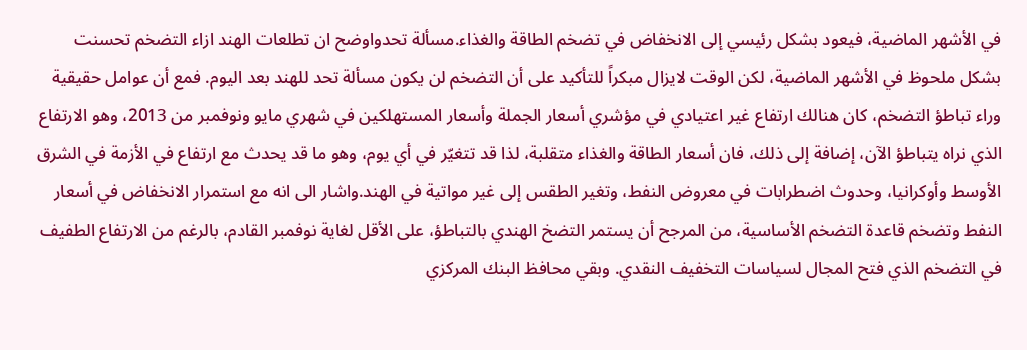في الأشهر الماضية، فيعود بشكل رئيسي إلى الانخفاض في تضخم الطاقة والغذاء.مسألة تحدواوضح ان تطلعات الهند ازاء التضخم تحسنت بشكل ملحوظ في الأشهر الماضية، لكن الوقت لايزال مبكراً للتأكيد على أن التضخم لن يكون مسألة تحد للهند بعد اليوم. فمع أن عوامل حقيقية وراء تباطؤ التضخم، كان هنالك ارتفاع غير اعتيادي في مؤشري أسعار الجملة وأسعار المستهلكين في شهري مايو ونوفمبر من 2013، وهو الارتفاع الذي نراه يتباطؤ الآن، إضافة إلى ذلك، فان أسعار الطاقة والغذاء متقلبة، لذا قد تتغيّر في أي يوم، وهو ما قد يحدث مع ارتفاع في الأزمة في الشرق الأوسط وأوكرانيا، وحدوث اضطرابات في معروض النفط، وتغير الطقس إلى غير مواتية في الهند.واشار الى انه مع استمرار الانخفاض في أسعار النفط وتضخم قاعدة التضخم الأساسية، من المرجح أن يستمر التضخ الهندي بالتباطؤ، على الأقل لغاية نوفمبر القادم، بالرغم من الارتفاع الطفيف في التضخم الذي فتح المجال لسياسات التخفيف النقدي. وبقي محافظ البنك المركزي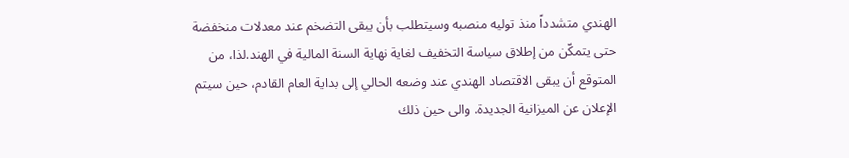الهندي متشدداً منذ توليه منصبه وسيتطلب بأن يبقى التضخم عند معدلات منخفضة حتى يتمكّن من إطلاق سياسة التخفيف لغاية نهاية السنة المالية في الهند.لذا، من المتوقع أن يبقى الاقتصاد الهندي عند وضعه الحالي إلى بداية العام القادم، حين سيتم الإعلان عن الميزانية الجديدة. والى حين ذلك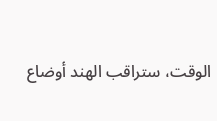الوقت، ستراقب الهند أوضاع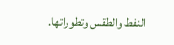النفط والطقس وتطوراتها.